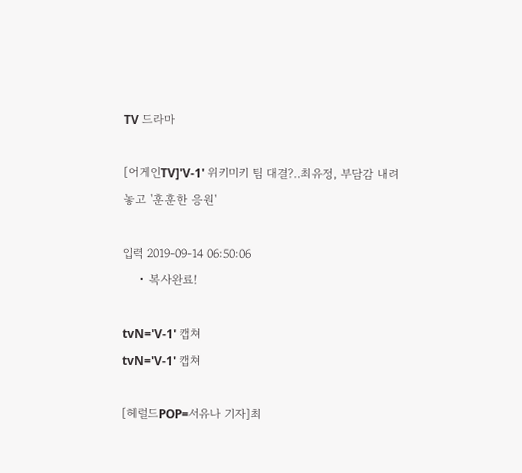TV 드라마

[어게인TV]'V-1' 위키미키 팀 대결?‥최유정, 부담감 내려놓고 '훈훈한 응원'

입력 2019-09-14 06:50:06
    • 복사완료!

tvN='V-1' 캡쳐
tvN='V-1' 캡쳐

[헤럴드POP=서유나 기자]최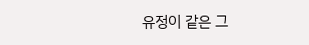유정이 같은 그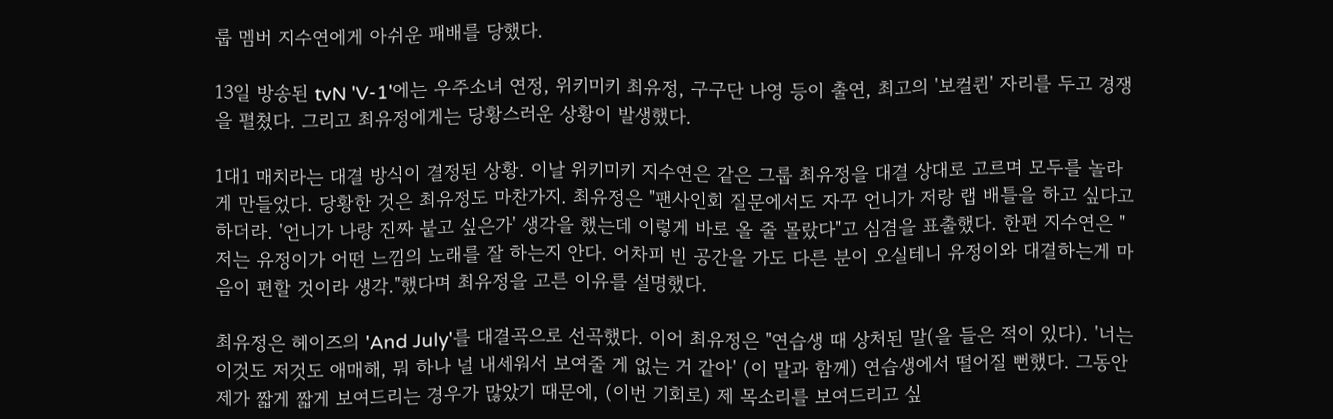룹 멤버 지수연에게 아쉬운 패배를 당했다.

13일 방송된 tvN 'V-1'에는 우주소녀 연정, 위키미키 최유정, 구구단 나영 등이 출연, 최고의 '보컬퀸' 자리를 두고 경쟁을 펼쳤다. 그리고 최유정에게는 당황스러운 상황이 발생했다.

1대1 매치라는 대결 방식이 결정된 상황. 이날 위키미키 지수연은 같은 그룹 최유정을 대결 상대로 고르며 모두를 놀라게 만들었다. 당황한 것은 최유정도 마찬가지. 최유정은 "팬사인회 질문에서도 자꾸 언니가 저랑 랩 배틀을 하고 싶다고 하더라. '언니가 나랑 진짜 붙고 싶은가' 생각을 했는데 이렇게 바로 올 줄 몰랐다"고 심겸을 표출했다. 한편 지수연은 "저는 유정이가 어떤 느낌의 노래를 잘 하는지 안다. 어차피 빈 공간을 가도 다른 분이 오실테니 유정이와 대결하는게 마음이 편할 것이라 생각."했다며 최유정을 고른 이유를 설명했다.

최유정은 헤이즈의 'And July'를 대결곡으로 선곡했다. 이어 최유정은 "연습생 때 상처된 말(을 들은 적이 있다). '너는 이것도 저것도 애매해, 뭐 하나 널 내세워서 보여줄 게 없는 거 같아' (이 말과 함께) 연습생에서 떨어질 뻔했다. 그동안 제가 짧게 짧게 보여드리는 경우가 많았기 때문에, (이번 기회로) 제 목소리를 보여드리고 싶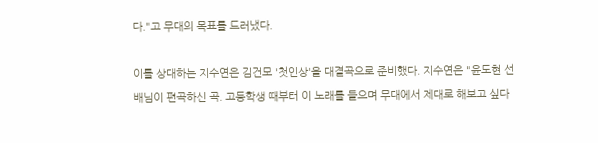다."고 무대의 목표를 드러냈다.

이를 상대하는 지수연은 김건모 '첫인상'을 대결곡으로 준비했다. 지수연은 "윤도현 선배님이 편곡하신 곡. 고등학생 때부터 이 노래를 들으며 무대에서 제대로 해보고 싶다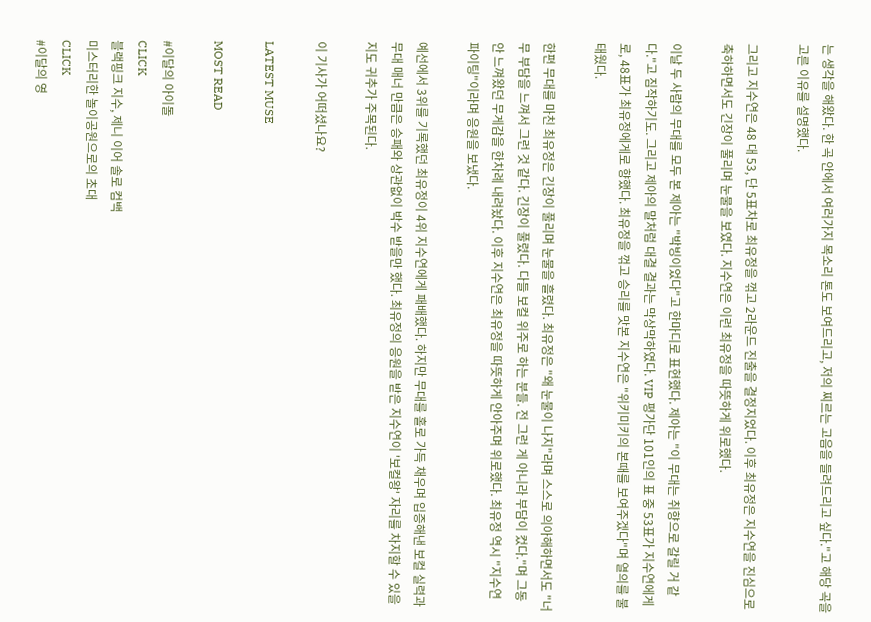는 생각을 해왔다. 한 곡 안에서 여러가지 목소리 톤도 보여드리고, 저의 찌르는 고음을 들려드리고 싶다."고 해당 곡을 고른 이유를 설명했다.

그리고 지수연은 48 대 53, 단 5표차로 최유정을 꺾고 2라운드 진출을 결정지었다. 이후 최유정은 지수연을 진심으로 축하하면서도 긴장이 풀리며 눈물을 보였다. 지수연은 이런 최유정을 따뜻하게 위로했다.

이날 두 사람의 무대를 모두 본 제아는 "박빙이었다"고 한마디로 표현했다. 제아는 "이 무대는 취향으로 갈릴 거 같다."고 짐작하기도. 그리고 제아의 말처럼 대결 결과는 막상막하였다. VIP 평가단 101인의 표 중 53표가 지수연에게로, 48표가 최유정에게로 향했다. 최유정을 꺾고 승리를 맛본 지수연은 "위키미키의 본때를 보여주겠다"며 열의를 불태웠다.

한편 무대를 마친 최유정은 긴장이 풀리며 눈물을 흘렸다. 최유정은 "왜 눈물이 나지"라며 스스로 의아해하면서도 "너무 부담을 느껴서 그런 것 같다. 긴장이 풀렸다. 다들 보컬 위주로 하는 분들. 전 그런 게 아니라 부담이 컸다."며 그동안 느껴왔던 무게감을 한차례 내려놨다. 이후 지수연은 최유정을 따뜻하게 안아주며 위로했다. 최유정 역시 "지수연 파이팅"이라며 응원을 보냈다.

예선에서 3위를 기록했던 최유정이 4위 지수연에게 패배했다. 하지만 무대를 홀로 가득 채우며 입증해낸 보컬 실력과 무대 매너 만큼은 승패와 상관없이 박수 받을만 했다. 최유정의 응원을 받은 지수연이 '보컬왕' 자리를 차지할 수 있을지도 귀추가 주목된다.

이 기사가 어떠셨나요?

LATEST MUSE

MOST READ

#이달의 아이돌
CLICK
블랙핑크 지수, 제니 이어 솔로 컴백
미스터리한 놀이공원으로의 초대
CLICK
#이달의 영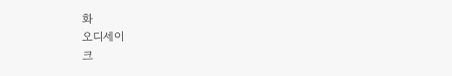화
오디세이
크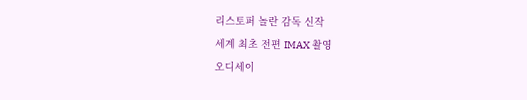리스토퍼 놀란 감독 신작
세계 최초 전편 IMAX 촬영
오디세이